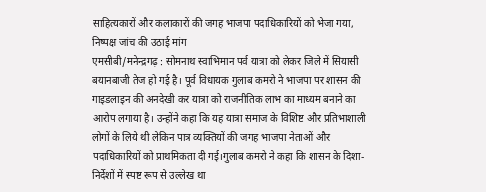साहित्यकारों और कलाकारों की जगह भाजपा पदाधिकारियों को भेजा गया, निष्पक्ष जांच की उठाई मांग
एमसीबी/मनेन्द्रगढ़ : सोमनाथ स्वाभिमान पर्व यात्रा को लेकर जिले में सियासी बयानबाजी तेज हो गई है। पूर्व विधायक गुलाब कमरो ने भाजपा पर शासन की गाइडलाइन की अनदेखी कर यात्रा को राजनीतिक लाभ का माध्यम बनाने का आरोप लगाया है। उन्होंने कहा कि यह यात्रा समाज के विशिष्ट और प्रतिभाशाली लोगों के लिये थी लेकिन पात्र व्यक्तियों की जगह भाजपा नेताओं और पदाधिकारियों को प्राथमिकता दी गई।गुलाब कमरो ने कहा कि शासन के दिशा-निर्देशों में स्पष्ट रूप से उल्लेख था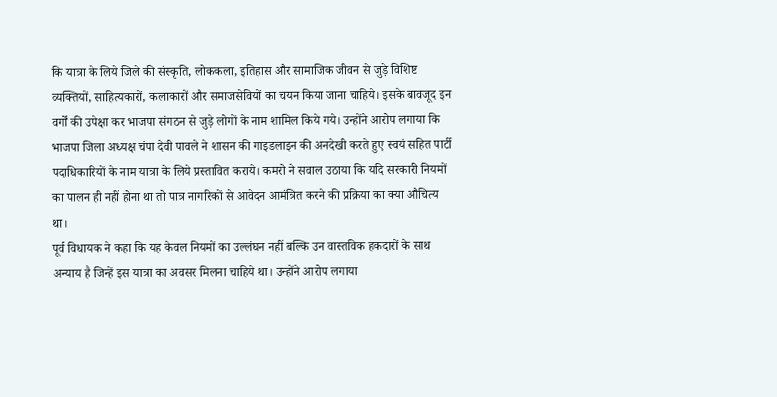कि यात्रा के लिये जिले की संस्कृति, लोककला, इतिहास और सामाजिक जीवन से जुड़े विशिष्ट व्यक्तियों, साहित्यकारों, कलाकारों और समाजसेवियों का चयन किया जाना चाहिये। इसके बावजूद इन वर्गों की उपेक्षा कर भाजपा संगठन से जुड़े लोगों के नाम शामिल किये गये। उन्होंने आरोप लगाया कि भाजपा जिला अध्यक्ष चंपा देवी पावले ने शासन की गाइडलाइन की अनदेखी करते हुए स्वयं सहित पार्टी पदाधिकारियों के नाम यात्रा के लिये प्रस्तावित कराये। कमरो ने सवाल उठाया कि यदि सरकारी नियमों का पालन ही नहीं होना था तो पात्र नागरिकों से आवेदन आमंत्रित करने की प्रक्रिया का क्या औचित्य था।
पूर्व विधायक ने कहा कि यह केवल नियमों का उल्लंघन नहीं बल्कि उन वास्तविक हकदारों के साथ अन्याय है जिन्हें इस यात्रा का अवसर मिलना चाहिये था। उन्होंने आरोप लगाया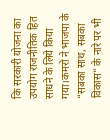कि सरकारी योजना का उपयोग राजनीतिक हित साधने के लिये किया गया।कमरो ने भाजपा के “सबका साथ, सबका विकास” के नारे पर भी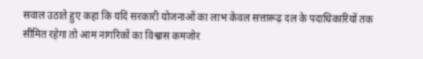सवाल उठाते हुए कहा कि यदि सरकारी योजनाओं का लाभ केवल सत्तारूढ़ दल के पदाधिकारियों तक सीमित रहेगा तो आम नागरिकों का विश्वास कमजोर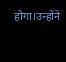होगा।उन्होंने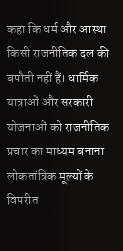कहा कि धर्म और आस्था किसी राजनीतिक दल की बपौती नहीं हैं। धार्मिक यात्राओं और सरकारी योजनाओं को राजनीतिक प्रचार का माध्यम बनाना लोकतांत्रिक मूल्यों के विपरीत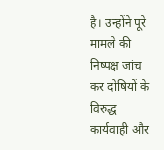है। उन्होंने पूरे मामले की निष्पक्ष जांच कर दोषियों के विरुद्ध कार्यवाही और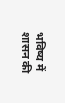भविष्य में शासन की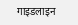गाइडलाइन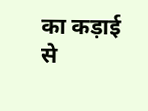का कड़ाई से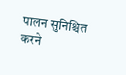पालन सुनिश्चित करने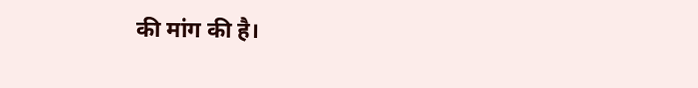की मांग की है।